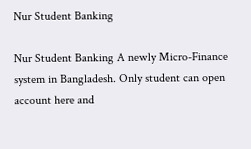Nur Student Banking

Nur Student Banking A newly Micro-Finance system in Bangladesh. Only student can open account here and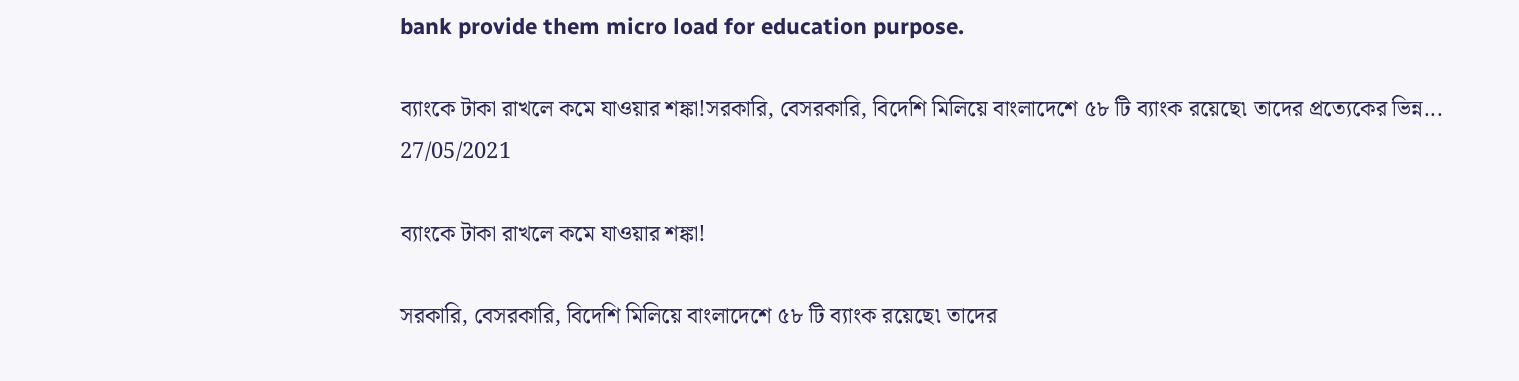bank provide them micro load for education purpose.

ব্যাংকে টাকা রাখলে কমে যাওয়ার শঙ্কা!সরকারি, বেসরকারি, বিদেশি মিলিয়ে বাংলাদেশে ৫৮ টি ব্যাংক রয়েছে৷ তাদের প্রত্যেকের ভিন্ন...
27/05/2021

ব্যাংকে টাকা রাখলে কমে যাওয়ার শঙ্কা!

সরকারি, বেসরকারি, বিদেশি মিলিয়ে বাংলাদেশে ৫৮ টি ব্যাংক রয়েছে৷ তাদের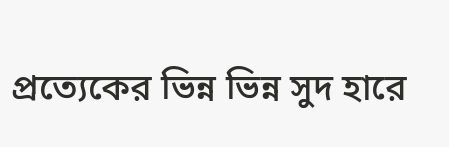প্রত্যেকের ভিন্ন ভিন্ন সুদ হারে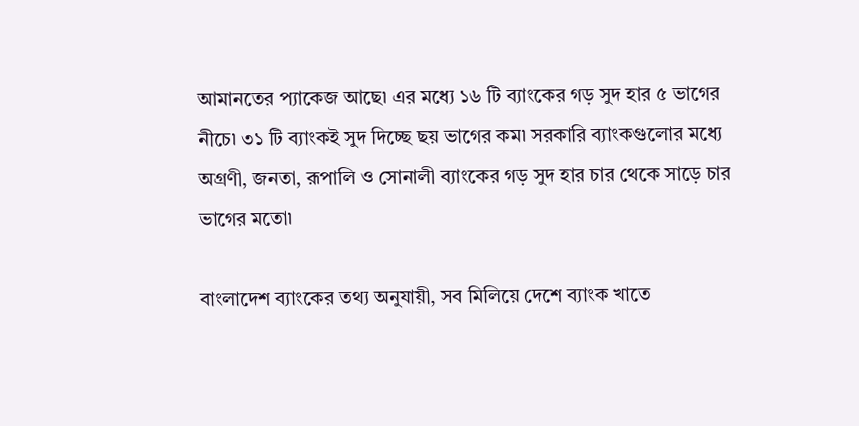আমানতের প্যাকেজ আছে৷ এর মধ্যে ১৬ টি ব্যাংকের গড় সুদ হার ৫ ভাগের নীচে৷ ৩১ টি ব্যাংকই সুদ দিচ্ছে ছয় ভাগের কম৷ সরকারি ব্যাংকগুলোর মধ্যে অগ্রণী, জনতা, রূপালি ও সোনালী ব্যাংকের গড় সুদ হার চার থেকে সাড়ে চার ভাগের মতো৷

বাংলাদেশ ব্যাংকের তথ্য অনুযায়ী, সব মিলিয়ে দেশে ব্যাংক খাতে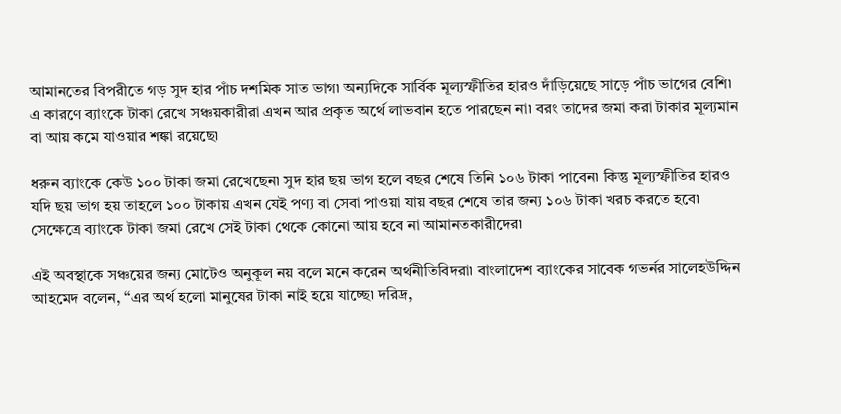আমানতের বিপরীতে গড় সুদ হার পাঁচ দশমিক সাত ভাগ৷ অন্যদিকে সার্বিক মূল্যস্ফীতির হারও দাঁড়িয়েছে সাড়ে পাঁচ ভাগের বেশি৷ এ কারণে ব্যাংকে টাকা রেখে সঞ্চয়কারীরা এখন আর প্রকৃত অর্থে লাভবান হতে পারছেন না৷ বরং তাদের জমা করা টাকার মূল্যমান বা আয় কমে যাওয়ার শঙ্কা রয়েছে৷

ধরুন ব্যাংকে কেউ ১০০ টাকা জমা রেখেছেন৷ সুদ হার ছয় ভাগ হলে বছর শেষে তিনি ১০৬ টাকা পাবেন৷ কিন্তু মূল্যস্ফীতির হারও যদি ছয় ভাগ হয় তাহলে ১০০ টাকায় এখন যেই পণ্য বা সেবা পাওয়া যায় বছর শেষে তার জন্য ১০৬ টাকা খরচ করতে হবে৷ সেক্ষেত্রে ব্যাংকে টাকা জমা রেখে সেই টাকা থেকে কোনো আয় হবে না আমানতকারীদের৷

এই অবস্থাকে সঞ্চয়ের জন্য মোটেও অনুকূল নয় বলে মনে করেন অর্থনীতিবিদরা৷ বাংলাদেশ ব্যাংকের সাবেক গভর্নর সালেহউদ্দিন আহমেদ বলেন, ‘‘এর অর্থ হলো মানুষের টাকা নাই হয়ে যাচ্ছে৷ দরিদ্র,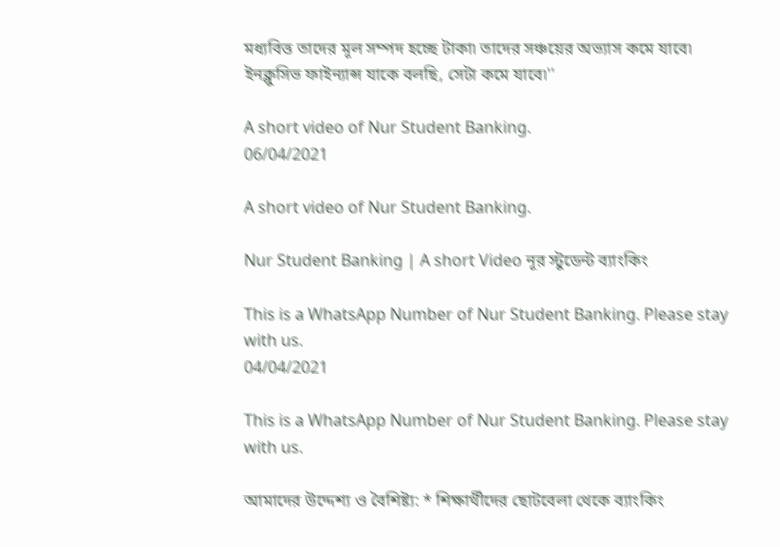মধ্যবিত্ত তাদের মূল সম্পদ হচ্ছে টাকা৷ তাদের সঞ্চয়ের অভ্যাস কমে যাবে৷ ইনক্লুসিভ ফাইন্যান্স যাকে বলছি, সেটা কমে যাবে৷''

A short video of Nur Student Banking.
06/04/2021

A short video of Nur Student Banking.

Nur Student Banking | A short Video নূর স্টুডেন্ট ব্যাংকিং

This is a WhatsApp Number of Nur Student Banking. Please stay with us.
04/04/2021

This is a WhatsApp Number of Nur Student Banking. Please stay with us.

আমাদের উদ্দেশ্য ও বৈশিষ্ট্য: * শিক্ষার্থীদের ছোটবেলা থেকে ব্যাংকিং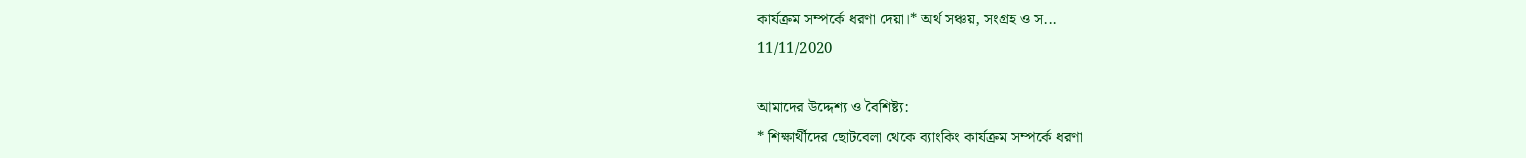কার্যক্রম সম্পর্কে ধরণা দেয়া।* অর্থ সঞ্চয়, সংগ্রহ ও স...
11/11/2020

আমাদের উদ্দেশ্য ও বৈশিষ্ট্য:
* শিক্ষার্থীদের ছোটবেলা থেকে ব্যাংকিং কার্যক্রম সম্পর্কে ধরণা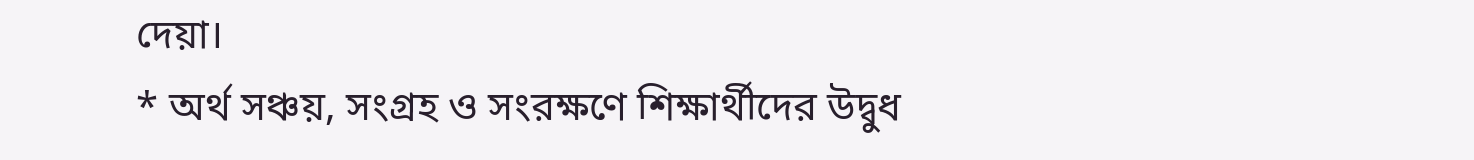দেয়া।
* অর্থ সঞ্চয়, সংগ্রহ ও সংরক্ষণে শিক্ষার্থীদের উদ্বুধ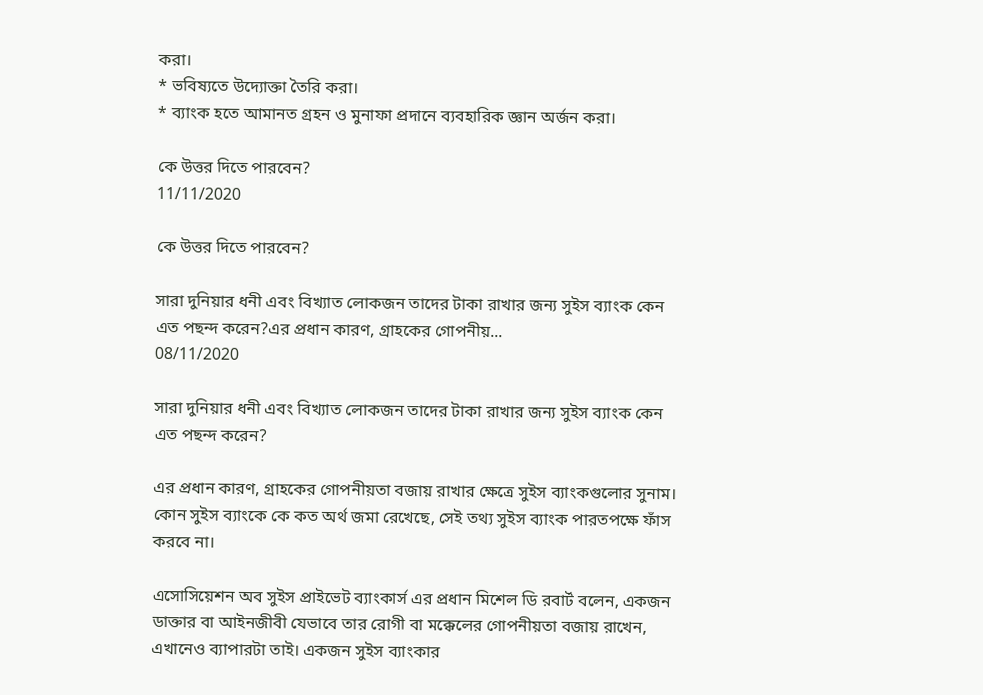করা।
* ভবিষ্যতে উদ্যোক্তা তৈরি করা।
* ব্যাংক হতে আমানত গ্রহন ও মুনাফা প্রদানে ব্যবহারিক জ্ঞান অর্জন করা।

কে উত্তর দিতে পারবেন?
11/11/2020

কে উত্তর দিতে পারবেন?

সারা দুনিয়ার ধনী এবং বিখ্যাত লোকজন তাদের টাকা রাখার জন্য সুইস ব্যাংক কেন এত পছন্দ করেন?এর প্রধান কারণ, গ্রাহকের গোপনীয়...
08/11/2020

সারা দুনিয়ার ধনী এবং বিখ্যাত লোকজন তাদের টাকা রাখার জন্য সুইস ব্যাংক কেন এত পছন্দ করেন?

এর প্রধান কারণ, গ্রাহকের গোপনীয়তা বজায় রাখার ক্ষেত্রে সুইস ব্যাংকগুলোর সুনাম। কোন সুইস ব্যাংকে কে কত অর্থ জমা রেখেছে, সেই তথ্য সুইস ব্যাংক পারতপক্ষে ফাঁস করবে না।

এসোসিয়েশন অব সুইস প্রাইভেট ব্যাংকার্স এর প্রধান মিশেল ডি রবার্ট বলেন, একজন ডাক্তার বা আইনজীবী যেভাবে তার রোগী বা মক্কেলের গোপনীয়তা বজায় রাখেন, এখানেও ব্যাপারটা তাই। একজন সুইস ব্যাংকার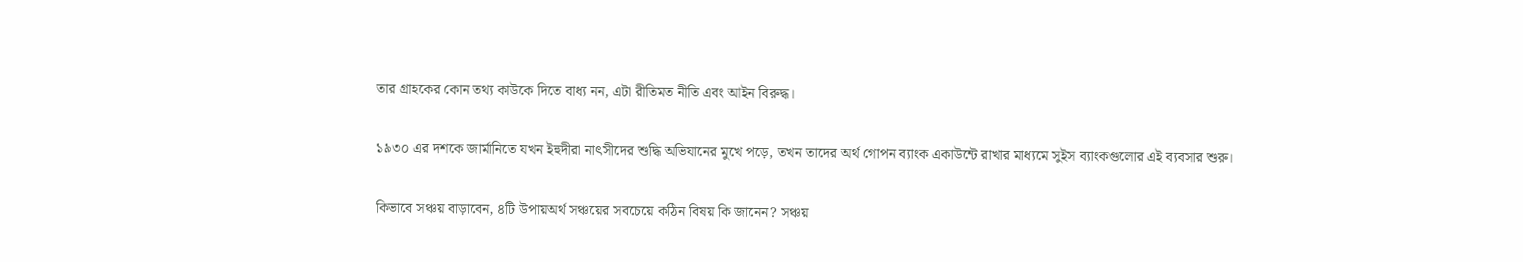তার গ্রাহকের কোন তথ্য কাউকে দিতে বাধ্য নন, এটা রীতিমত নীতি এবং আইন বিরুদ্ধ।

১৯৩০ এর দশকে জার্মানিতে যখন ইহুদীরা নাৎসীদের শুদ্ধি অভিযানের মুখে পড়ে, তখন তাদের অর্থ গোপন ব্যাংক একাউন্টে রাখার মাধ্যমে সুইস ব্যাংকগুলোর এই ব্যবসার শুরু।

কিভাবে সঞ্চয় বাড়াবেন, ৪টি উপায়অর্থ সঞ্চয়ের সবচেয়ে কঠিন বিষয় কি জানেন? সঞ্চয়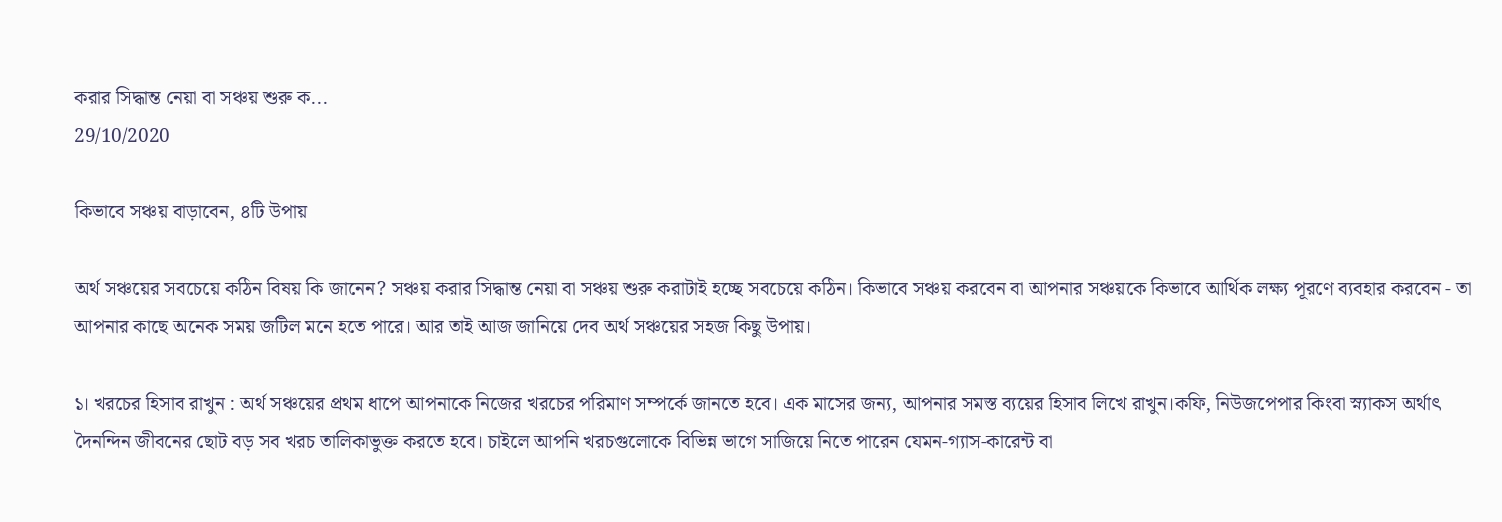করার সিদ্ধান্ত নেয়া বা সঞ্চয় শুরু ক...
29/10/2020

কিভাবে সঞ্চয় বাড়াবেন, ৪টি উপায়

অর্থ সঞ্চয়ের সবচেয়ে কঠিন বিষয় কি জানেন? সঞ্চয় করার সিদ্ধান্ত নেয়া বা সঞ্চয় শুরু করাটাই হচ্ছে সবচেয়ে কঠিন। কিভাবে সঞ্চয় করবেন বা আপনার সঞ্চয়কে কিভাবে আর্থিক লক্ষ্য পূরণে ব্যবহার করবেন - তা আপনার কাছে অনেক সময় জটিল মনে হতে পারে। আর তাই আজ জানিয়ে দেব অর্থ সঞ্চয়ের সহজ কিছু উপায়।

১। খরচের হিসাব রাখুন : অর্থ সঞ্চয়ের প্রথম ধাপে আপনাকে নিজের খরচের পরিমাণ সম্পর্কে জানতে হবে। এক মাসের জন্য, আপনার সমস্ত ব্যয়ের হিসাব লিখে রাখুন।কফি, নিউজপেপার কিংবা স্ন্যাকস অর্থাৎ দৈনন্দিন জীবনের ছোট বড় সব খরচ তালিকাভুক্ত করতে হবে। চাইলে আপনি খরচগুলোকে বিভিন্ন ভাগে সাজিয়ে নিতে পারেন যেমন-গ্যাস-কারেন্ট বা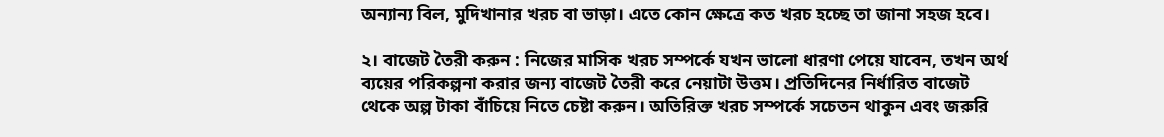অন্যান্য বিল, মুদিখানার খরচ বা ভাড়া। এতে কোন ক্ষেত্রে কত খরচ হচ্ছে তা জানা সহজ হবে।

২। বাজেট তৈরী করুন : নিজের মাসিক খরচ সম্পর্কে যখন ভালো ধারণা পেয়ে যাবেন, তখন অর্থ ব্যয়ের পরিকল্পনা করার জন্য বাজেট তৈরী করে নেয়াটা উত্তম। প্রতিদিনের নির্ধারিত বাজেট থেকে অল্প টাকা বাঁচিয়ে নিতে চেষ্টা করুন। অতিরিক্ত খরচ সম্পর্কে সচেতন থাকুন এবং জরুরি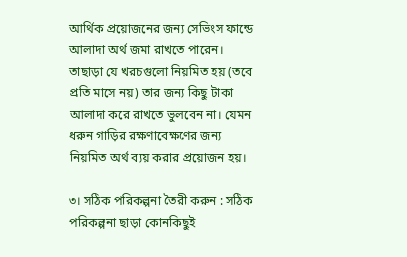আর্থিক প্রয়োজনের জন্য সেভিংস ফান্ডে আলাদা অর্থ জমা রাখতে পারেন। তাছাড়া যে খরচগুলো নিয়মিত হয় (তবে প্রতি মাসে নয়) তার জন্য কিছু টাকা আলাদা করে রাখতে ভুলবেন না। যেমন ধরুন গাড়ির রক্ষণাবেক্ষণের জন্য নিয়মিত অর্থ ব্যয় করার প্রয়োজন হয়।

৩। সঠিক পরিকল্পনা তৈরী করুন : সঠিক পরিকল্পনা ছাড়া কোনকিছুই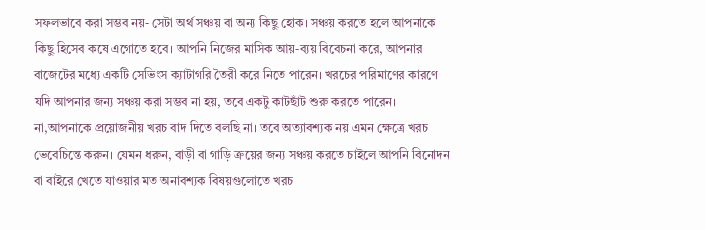সফলভাবে করা সম্ভব নয়- সেটা অর্থ সঞ্চয় বা অন্য কিছু হোক। সঞ্চয় করতে হলে আপনাকে কিছু হিসেব কষে এগোতে হবে। আপনি নিজের মাসিক আয়-ব্যয় বিবেচনা করে, আপনার বাজেটের মধ্যে একটি সেভিংস ক্যাটাগরি তৈরী করে নিতে পারেন। খরচের পরিমাণের কারণে যদি আপনার জন্য সঞ্চয় করা সম্ভব না হয়, তবে একটু কাটছাঁট শুরু করতে পারেন। না,আপনাকে প্রয়োজনীয় খরচ বাদ দিতে বলছি না। তবে অত্যাবশ্যক নয় এমন ক্ষেত্রে খরচ ভেবেচিন্তে করুন। যেমন ধরুন, বাড়ী বা গাড়ি ক্রয়ের জন্য সঞ্চয় করতে চাইলে আপনি বিনোদন বা বাইরে খেতে যাওয়ার মত অনাবশ্যক বিষয়গুলোতে খরচ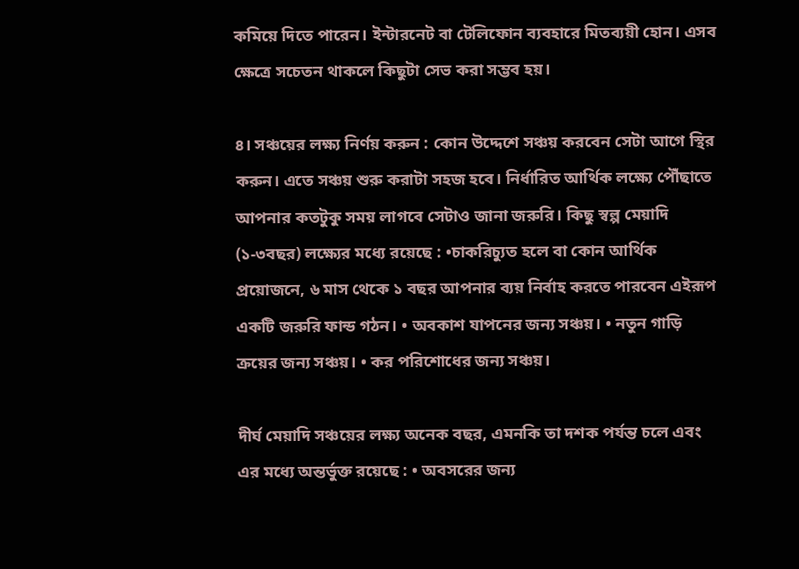কমিয়ে দিতে পারেন। ইন্টারনেট বা টেলিফোন ব্যবহারে মিতব্যয়ী হোন। এসব ক্ষেত্রে সচেতন থাকলে কিছুটা সেভ করা সম্ভব হয়।

৪। সঞ্চয়ের লক্ষ্য নির্ণয় করুন : কোন উদ্দেশে সঞ্চয় করবেন সেটা আগে স্থির করুন। এতে সঞ্চয় শুরু করাটা সহজ হবে। নির্ধারিত আর্থিক লক্ষ্যে পৌঁছাতে আপনার কতটুকু সময় লাগবে সেটাও জানা জরুরি। কিছু স্বল্প মেয়াদি (১-৩বছর) লক্ষ্যের মধ্যে রয়েছে : •চাকরিচ্যুত হলে বা কোন আর্থিক প্রয়োজনে, ৬ মাস থেকে ১ বছর আপনার ব্যয় নির্বাহ করতে পারবেন এইরূপ একটি জরুরি ফান্ড গঠন। • অবকাশ যাপনের জন্য সঞ্চয়। • নতুন গাড়ি ক্রয়ের জন্য সঞ্চয়। • কর পরিশোধের জন্য সঞ্চয়।

দীর্ঘ মেয়াদি সঞ্চয়ের লক্ষ্য অনেক বছর, এমনকি তা দশক পর্যন্ত চলে এবং এর মধ্যে অন্তর্ভুক্ত রয়েছে : • অবসরের জন্য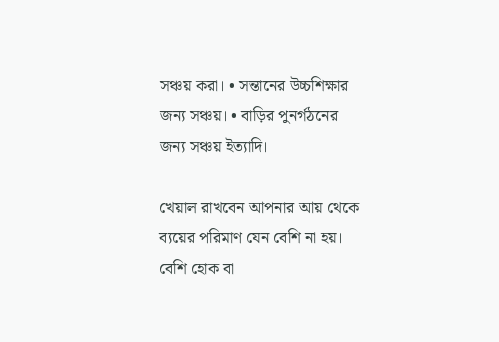সঞ্চয় করা। • সন্তানের উচ্চশিক্ষার জন্য সঞ্চয়। • বাড়ির পুনর্গঠনের জন্য সঞ্চয় ইত্যাদি।

খেয়াল রাখবেন আপনার আয় থেকে ব্যয়ের পরিমাণ যেন বেশি না হয়। বেশি হোক বা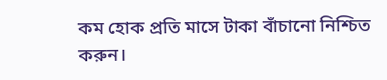কম হোক প্রতি মাসে টাকা বাঁচানো নিশ্চিত করুন।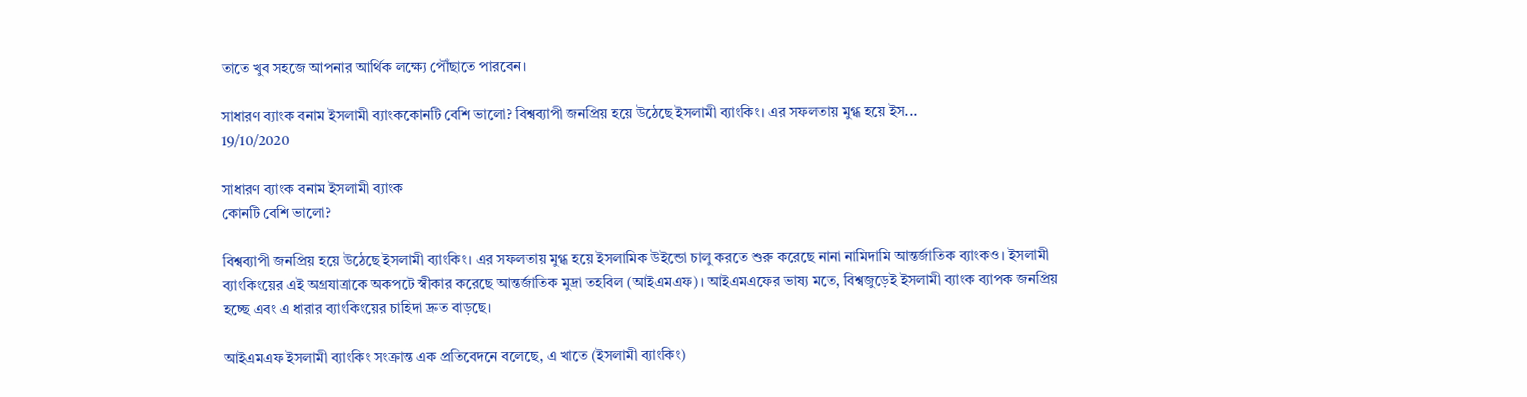তাতে খুব সহজে আপনার আর্থিক লক্ষ্যে পৌঁছাতে পারবেন।

সাধারণ ব্যাংক বনাম ইসলামী ব্যাংককোনটি বেশি ভালো? বিশ্বব্যাপী জনপ্রিয় হয়ে উঠেছে ইসলামী ব্যাংকিং। এর সফলতায় মুগ্ধ হয়ে ইস...
19/10/2020

সাধারণ ব্যাংক বনাম ইসলামী ব্যাংক
কোনটি বেশি ভালো?

বিশ্বব্যাপী জনপ্রিয় হয়ে উঠেছে ইসলামী ব্যাংকিং। এর সফলতায় মুগ্ধ হয়ে ইসলামিক উইন্ডো চালু করতে শুরু করেছে নানা নামিদামি আন্তর্জাতিক ব্যাংকও। ইসলামী ব্যাংকিংয়ের এই অগ্রযাত্রাকে অকপটে স্বীকার করেছে আন্তর্জাতিক মুদ্রা তহবিল (আইএমএফ)। আইএমএফের ভাষ্য মতে, বিশ্বজুড়েই ইসলামী ব্যাংক ব্যাপক জনপ্রিয় হচ্ছে এবং এ ধারার ব্যাংকিংয়ের চাহিদা দ্রুত বাড়ছে।

আইএমএফ ইসলামী ব্যাংকিং সংক্রান্ত এক প্রতিবেদনে বলেছে, এ খাতে (ইসলামী ব্যাংকিং)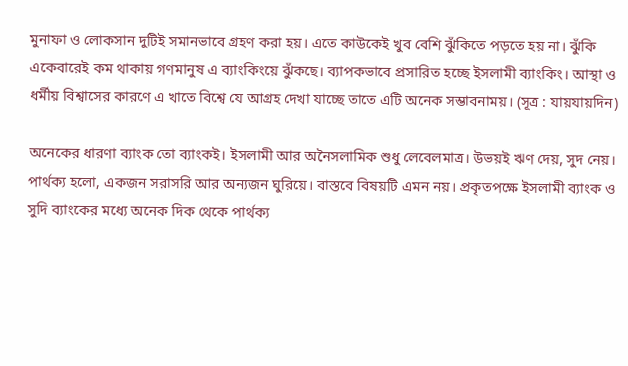মুনাফা ও লোকসান দুটিই সমানভাবে গ্রহণ করা হয়। এতে কাউকেই খুব বেশি ঝুঁকিতে পড়তে হয় না। ঝুঁকি একেবারেই কম থাকায় গণমানুষ এ ব্যাংকিংয়ে ঝুঁকছে। ব্যাপকভাবে প্রসারিত হচ্ছে ইসলামী ব্যাংকিং। আস্থা ও ধর্মীয় বিশ্বাসের কারণে এ খাতে বিশ্বে যে আগ্রহ দেখা যাচ্ছে তাতে এটি অনেক সম্ভাবনাময়। (সূত্র : যায়যায়দিন)

অনেকের ধারণা ব্যাংক তো ব্যাংকই। ইসলামী আর অনৈসলামিক শুধু লেবেলমাত্র। উভয়ই ঋণ দেয়, সুদ নেয়। পার্থক্য হলো, একজন সরাসরি আর অন্যজন ঘুরিয়ে। বাস্তবে বিষয়টি এমন নয়। প্রকৃতপক্ষে ইসলামী ব্যাংক ও সুদি ব্যাংকের মধ্যে অনেক দিক থেকে পার্থক্য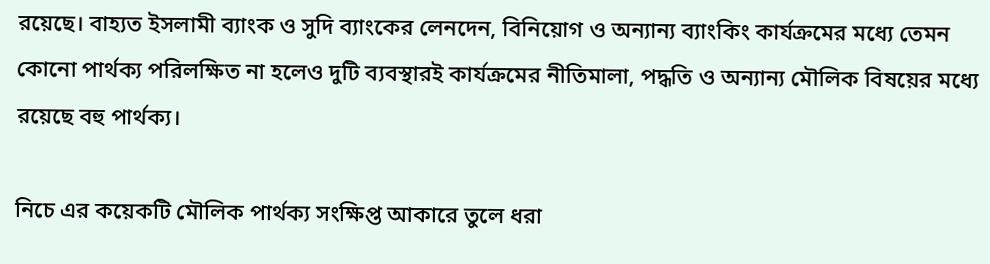রয়েছে। বাহ্যত ইসলামী ব্যাংক ও সুদি ব্যাংকের লেনদেন, বিনিয়োগ ও অন্যান্য ব্যাংকিং কার্যক্রমের মধ্যে তেমন কোনো পার্থক্য পরিলক্ষিত না হলেও দুটি ব্যবস্থারই কার্যক্রমের নীতিমালা, পদ্ধতি ও অন্যান্য মৌলিক বিষয়ের মধ্যে রয়েছে বহু পার্থক্য।

নিচে এর কয়েকটি মৌলিক পার্থক্য সংক্ষিপ্ত আকারে তুলে ধরা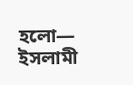হলো— ইসলামী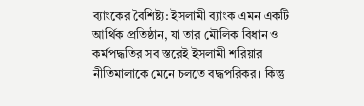ব্যাংকের বৈশিষ্ট্য: ইসলামী ব্যাংক এমন একটি আর্থিক প্রতিষ্ঠান, যা তার মৌলিক বিধান ও কর্মপদ্ধতির সব স্তরেই ইসলামী শরিয়ার নীতিমালাকে মেনে চলতে বদ্ধপরিকর। কিন্তু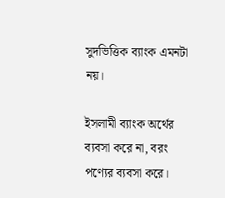সুদভিত্তিক ব্যাংক এমনটা নয়।

ইসলামী ব্যাংক অর্থের ব্যবসা করে না, বরং পণ্যের ব্যবসা করে।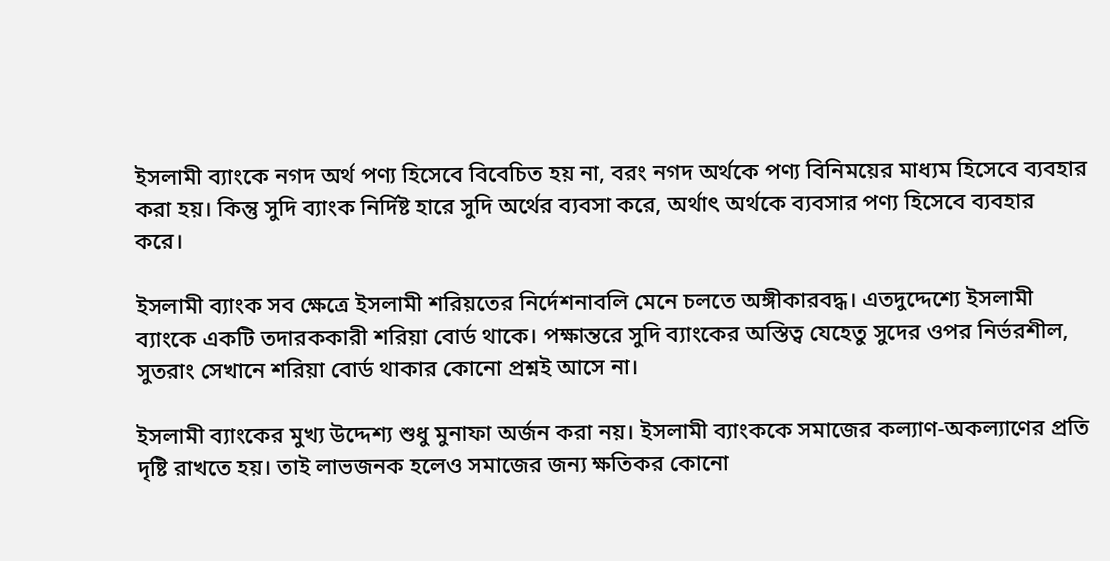ইসলামী ব্যাংকে নগদ অর্থ পণ্য হিসেবে বিবেচিত হয় না, বরং নগদ অর্থকে পণ্য বিনিময়ের মাধ্যম হিসেবে ব্যবহার করা হয়। কিন্তু সুদি ব্যাংক নির্দিষ্ট হারে সুদি অর্থের ব্যবসা করে, অর্থাৎ অর্থকে ব্যবসার পণ্য হিসেবে ব্যবহার করে।

ইসলামী ব্যাংক সব ক্ষেত্রে ইসলামী শরিয়তের নির্দেশনাবলি মেনে চলতে অঙ্গীকারবদ্ধ। এতদুদ্দেশ্যে ইসলামী ব্যাংকে একটি তদারককারী শরিয়া বোর্ড থাকে। পক্ষান্তরে সুদি ব্যাংকের অস্তিত্ব যেহেতু সুদের ওপর নির্ভরশীল, সুতরাং সেখানে শরিয়া বোর্ড থাকার কোনো প্রশ্নই আসে না।

ইসলামী ব্যাংকের মুখ্য উদ্দেশ্য শুধু মুনাফা অর্জন করা নয়। ইসলামী ব্যাংককে সমাজের কল্যাণ-অকল্যাণের প্রতি দৃষ্টি রাখতে হয়। তাই লাভজনক হলেও সমাজের জন্য ক্ষতিকর কোনো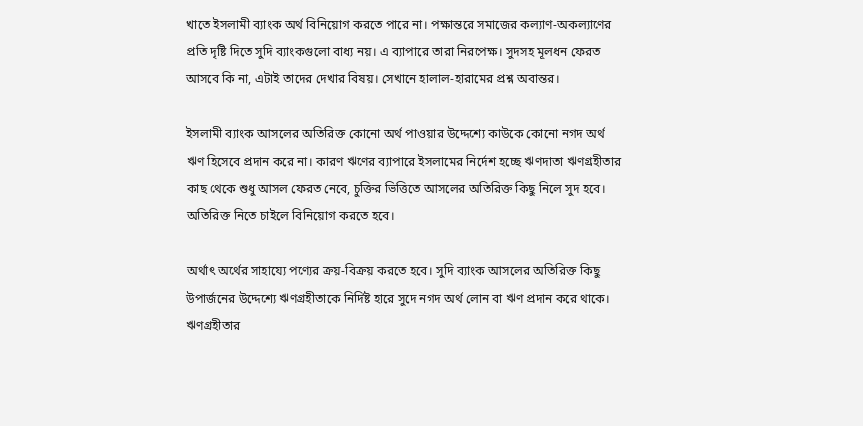খাতে ইসলামী ব্যাংক অর্থ বিনিয়োগ করতে পারে না। পক্ষান্তরে সমাজের কল্যাণ-অকল্যাণের প্রতি দৃষ্টি দিতে সুদি ব্যাংকগুলো বাধ্য নয়। এ ব্যাপারে তারা নিরপেক্ষ। সুদসহ মূলধন ফেরত আসবে কি না, এটাই তাদের দেখার বিষয়। সেখানে হালাল-হারামের প্রশ্ন অবান্তর।

ইসলামী ব্যাংক আসলের অতিরিক্ত কোনো অর্থ পাওয়ার উদ্দেশ্যে কাউকে কোনো নগদ অর্থ ঋণ হিসেবে প্রদান করে না। কারণ ঋণের ব্যাপারে ইসলামের নির্দেশ হচ্ছে ঋণদাতা ঋণগ্রহীতার কাছ থেকে শুধু আসল ফেরত নেবে, চুক্তির ভিত্তিতে আসলের অতিরিক্ত কিছু নিলে সুদ হবে। অতিরিক্ত নিতে চাইলে বিনিয়োগ করতে হবে।

অর্থাৎ অর্থের সাহায্যে পণ্যের ক্রয়-বিক্রয় করতে হবে। সুদি ব্যাংক আসলের অতিরিক্ত কিছু উপার্জনের উদ্দেশ্যে ঋণগ্রহীতাকে নির্দিষ্ট হারে সুদে নগদ অর্থ লোন বা ঋণ প্রদান করে থাকে। ঋণগ্রহীতার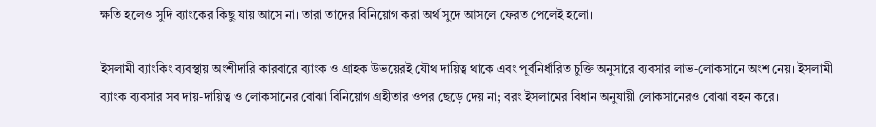ক্ষতি হলেও সুদি ব্যাংকের কিছু যায় আসে না। তারা তাদের বিনিয়োগ করা অর্থ সুদে আসলে ফেরত পেলেই হলো।

ইসলামী ব্যাংকিং ব্যবস্থায় অংশীদারি কারবারে ব্যাংক ও গ্রাহক উভয়েরই যৌথ দায়িত্ব থাকে এবং পূর্বনির্ধারিত চুক্তি অনুসারে ব্যবসার লাভ-লোকসানে অংশ নেয়। ইসলামী ব্যাংক ব্যবসার সব দায়-দায়িত্ব ও লোকসানের বোঝা বিনিয়োগ গ্রহীতার ওপর ছেড়ে দেয় না; বরং ইসলামের বিধান অনুযায়ী লোকসানেরও বোঝা বহন করে।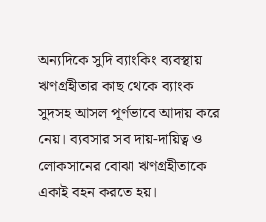অন্যদিকে সুদি ব্যাংকিং ব্যবস্থায় ঋণগ্রহীতার কাছ থেকে ব্যাংক সুদসহ আসল পূর্ণভাবে আদায় করে নেয়। ব্যবসার সব দায়-দায়িত্ব ও লোকসানের বোঝা ঋণগ্রহীতাকে একাই বহন করতে হয়।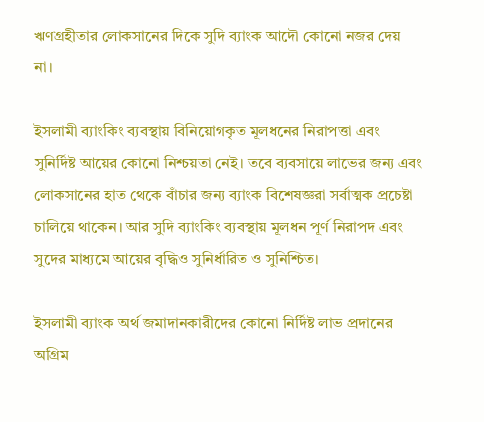ঋণগ্রহীতার লোকসানের দিকে সুদি ব্যাংক আদৌ কোনো নজর দেয় না।

ইসলামী ব্যাংকিং ব্যবস্থায় বিনিয়োগকৃত মূলধনের নিরাপত্তা এবং সুনির্দিষ্ট আয়ের কোনো নিশ্চয়তা নেই। তবে ব্যবসায়ে লাভের জন্য এবং লোকসানের হাত থেকে বাঁচার জন্য ব্যাংক বিশেষজ্ঞরা সর্বাত্মক প্রচেষ্টা চালিয়ে থাকেন। আর সুদি ব্যাংকিং ব্যবস্থায় মূলধন পূর্ণ নিরাপদ এবং সুদের মাধ্যমে আয়ের বৃদ্ধিও সুনির্ধারিত ও সুনিশ্চিত।

ইসলামী ব্যাংক অর্থ জমাদানকারীদের কোনো নির্দিষ্ট লাভ প্রদানের অগ্রিম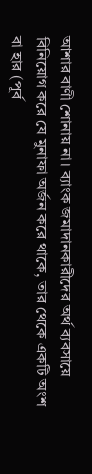আশার বাণী শোনায় না। ব্যাংক জমাদানকারীদের অর্থ ব্যবসায়ে বিনিয়োগ করে যে মুনাফা অর্জন করে থাকে, তার থেকে একটি অংশ বা হার (পূর্ব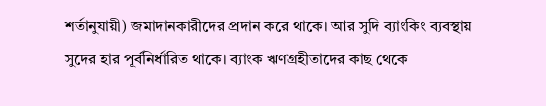শর্তানুযায়ী) জমাদানকারীদের প্রদান করে থাকে। আর সুদি ব্যাংকিং ব্যবস্থায় সুদের হার পূর্বনির্ধারিত থাকে। ব্যাংক ঋণগ্রহীতাদের কাছ থেকে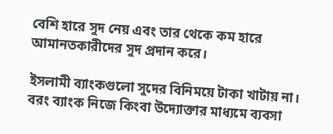বেশি হারে সুদ নেয় এবং তার থেকে কম হারে আমানতকারীদের সুদ প্রদান করে।

ইসলামী ব্যাংকগুলো সুদের বিনিময়ে টাকা খাটায় না। বরং ব্যাংক নিজে কিংবা উদ্যোক্তার মাধ্যমে ব্যবসা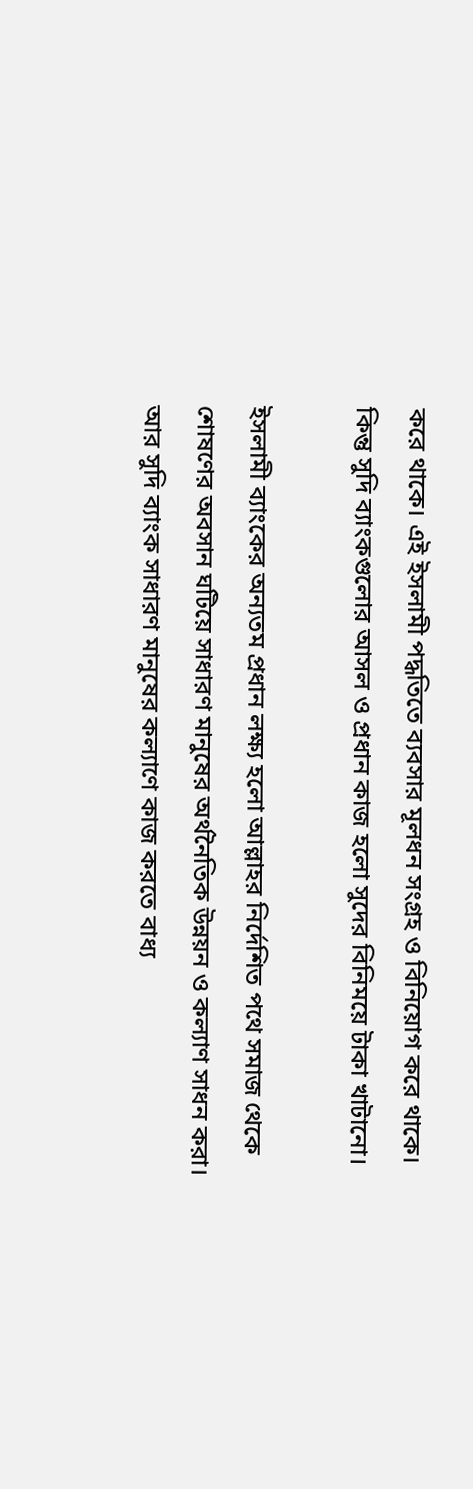করে থাকে। এই ইসলামী পদ্ধতিতে ব্যবসার মূলধন সংগ্রহ ও বিনিয়োগ করে থাকে। কিন্তু সুদি ব্যাংকগুলোর আসল ও প্রধান কাজ হলো সুদের বিনিময়ে টাকা খাটানো।

ইসলামী ব্যাংকের অন্যতম প্রধান লক্ষ্য হলো আল্লাহর নির্দেশিত পথে সমাজ থেকে শোষণের অবসান ঘটিয়ে সাধারণ মানুষের অর্থনৈতিক উন্নয়ন ও কল্যাণ সাধন করা। আর সুদি ব্যাংক সাধারণ মানুষের কল্যাণে কাজ করতে বাধ্য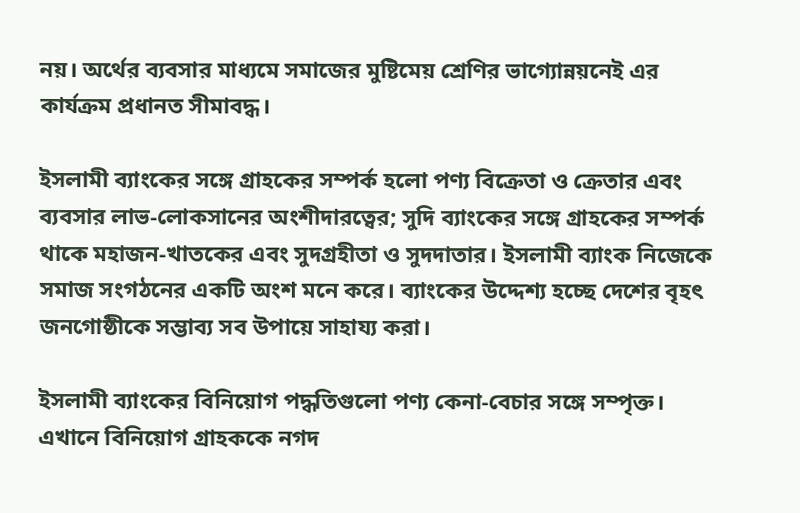নয়। অর্থের ব্যবসার মাধ্যমে সমাজের মুষ্টিমেয় শ্রেণির ভাগ্যোন্নয়নেই এর কার্যক্রম প্রধানত সীমাবদ্ধ।

ইসলামী ব্যাংকের সঙ্গে গ্রাহকের সম্পর্ক হলো পণ্য বিক্রেতা ও ক্রেতার এবং ব্যবসার লাভ-লোকসানের অংশীদারত্বের; সুদি ব্যাংকের সঙ্গে গ্রাহকের সম্পর্ক থাকে মহাজন-খাতকের এবং সুদগ্রহীতা ও সুদদাতার। ইসলামী ব্যাংক নিজেকে সমাজ সংগঠনের একটি অংশ মনে করে। ব্যাংকের উদ্দেশ্য হচ্ছে দেশের বৃহৎ জনগোষ্ঠীকে সম্ভাব্য সব উপায়ে সাহায্য করা।

ইসলামী ব্যাংকের বিনিয়োগ পদ্ধতিগুলো পণ্য কেনা-বেচার সঙ্গে সম্পৃক্ত। এখানে বিনিয়োগ গ্রাহককে নগদ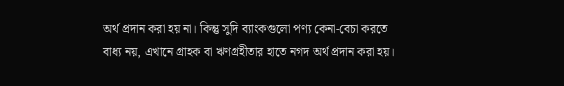অর্থ প্রদান করা হয় না। কিন্তু সুদি ব্যাংকগুলো পণ্য কেনা-বেচা করতে বাধ্য নয়, এখানে গ্রাহক বা ঋণগ্রহীতার হাতে নগদ অর্থ প্রদান করা হয়।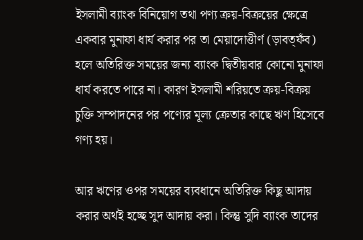ইসলামী ব্যাংক বিনিয়োগ তথা পণ্য ক্রয়-বিক্রয়ের ক্ষেত্রে একবার মুনাফা ধার্য করার পর তা মেয়াদোত্তীর্ণ (ড়াবত্ফঁব) হলে অতিরিক্ত সময়ের জন্য ব্যাংক দ্বিতীয়বার কোনো মুনাফা ধার্য করতে পারে না। কারণ ইসলামী শরিয়তে ক্রয়-বিক্রয় চুক্তি সম্পাদনের পর পণ্যের মূল্য ক্রেতার কাছে ঋণ হিসেবে গণ্য হয়।

আর ঋণের ওপর সময়ের ব্যবধানে অতিরিক্ত কিছু আদায় করার অর্থই হচ্ছে সুদ আদায় করা। কিন্তু সুদি ব্যাংক তাদের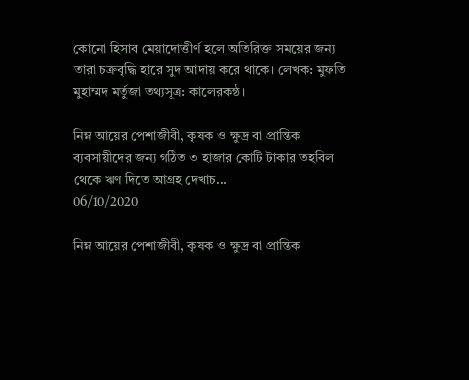কোনো হিসাব মেয়াদোত্তীর্ণ হলে অতিরিক্ত সময়ের জন্য তারা চক্রবৃদ্ধি হারে সুদ আদায় করে থাকে। লেখক: মুফতি মুহাম্মদ মর্তুজা তথ্যসূত্র: কালেরকন্ঠ।

নিম্ন আয়ের পেশাজীবী, কৃষক ও ক্ষুদ্র বা প্রান্তিক ব্যবসায়ীদের জন্য গঠিত ৩ হাজার কোটি টাকার তহবিল থেকে ঋণ দিতে আগ্রহ দেখাচ...
06/10/2020

নিম্ন আয়ের পেশাজীবী, কৃষক ও ক্ষুদ্র বা প্রান্তিক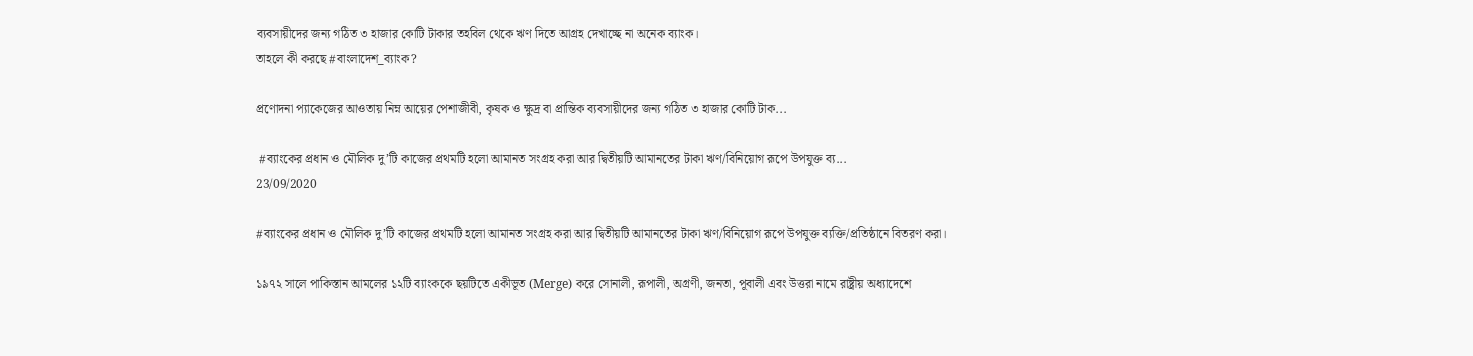ব্যবসায়ীদের জন্য গঠিত ৩ হাজার কোটি টাকার তহবিল থেকে ঋণ দিতে আগ্রহ দেখাচ্ছে না অনেক ব্যাংক।
তাহলে কী করছে #বাংলাদেশ_ব্যাংক?

প্রণোদনা প্যাকেজের আওতায় নিম্ন আয়ের পেশাজীবী, কৃষক ও ক্ষুদ্র বা প্রান্তিক ব্যবসায়ীদের জন্য গঠিত ৩ হাজার কোটি টাক...

 #ব্যাংকের প্রধান ও মৌলিক দু’টি কাজের প্রথমটি হলো আমানত সংগ্রহ করা আর দ্বিতীয়টি আমানতের টাকা ঋণ/বিনিয়োগ রূপে উপযুক্ত ব্য...
23/09/2020

#ব্যাংকের প্রধান ও মৌলিক দু’টি কাজের প্রথমটি হলো আমানত সংগ্রহ করা আর দ্বিতীয়টি আমানতের টাকা ঋণ/বিনিয়োগ রূপে উপযুক্ত ব্যক্তি/প্রতিষ্ঠানে বিতরণ করা।

১৯৭২ সালে পাকিস্তান আমলের ১২টি ব্যাংককে ছয়টিতে একীভূত (Merge) করে সোনালী, রূপালী, অগ্রণী, জনতা, পূবালী এবং উত্তরা নামে রাষ্ট্রীয় অধ্যাদেশে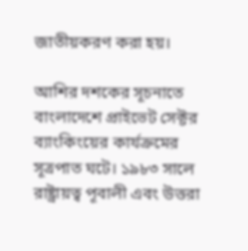জাতীয়করণ করা হয়।

আশির দশকের সূচনাতে বাংলাদেশে প্রাইভেট সেক্টর ব্যাংকিংয়ের কার্যক্রমের সূত্রপাত ঘটে। ১৯৮৩ সালে রাষ্ট্রায়ত্ব পূবালী এবং উত্তরা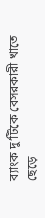ব্যাংক দু’টিকে বেসরকারী খাতে ছেড়ে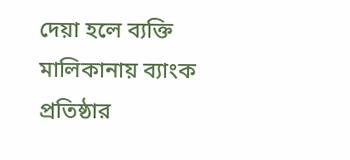দেয়া হলে ব্যক্তি মালিকানায় ব্যাংক প্রতিষ্ঠার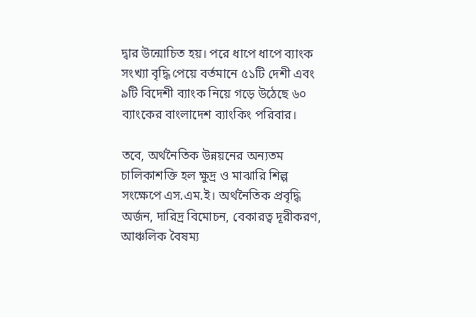দ্বার উন্মোচিত হয়। পরে ধাপে ধাপে ব্যাংক সংখ্যা বৃদ্ধি পেয়ে বর্তমানে ৫১টি দেশী এবং ৯টি বিদেশী ব্যাংক নিয়ে গড়ে উঠেছে ৬০ ব্যাংকের বাংলাদেশ ব্যাংকিং পরিবার।

তবে, অর্থনৈতিক উন্নয়নের অন্যতম চালিকাশক্তি হল ক্ষুদ্র ও মাঝারি শিল্প সংক্ষেপে এস.এম.ই। অর্থনৈতিক প্রবৃদ্ধি অর্জন, দারিদ্র বিমোচন, বেকারত্ব দূরীকরণ, আঞ্চলিক বৈষম্য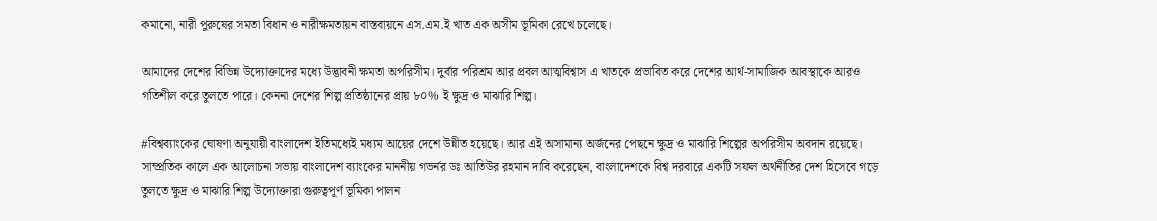কমানো, নারী পুরুষের সমতা বিধান ও নারীক্ষমতায়ন বাস্তবায়নে এস.এম.ই খাত এক অসীম ভূমিকা রেখে চলেছে।

আমাদের দেশের বিভিন্ন উদ্যোক্তাদের মধ্যে উদ্ভাবনী ক্ষমতা অপরিসীম। দুর্বার পরিশ্রম আর প্রবল আত্মবিশ্বাস এ খাতকে প্রভাবিত করে দেশের আর্থ-সামাজিক আবস্থাকে আরও গতিশীল করে তুলতে পারে। কেননা দেশের শিল্প প্রতিষ্ঠানের প্রায় ৮০% ই ক্ষুদ্র ও মাঝারি শিল্প।

#বিশ্বব্যাংকের ঘোষণা অনুযায়ী বাংলাদেশ ইতিমধ্যেই মধ্যম আয়ের দেশে উন্নীত হয়েছে। আর এই অসামান্য অর্জনের পেছনে ক্ষুদ্র ও মাঝারি শিল্পের অপরিসীম অবদান রয়েছে। সাম্প্রতিক কালে এক আলোচনা সভায় বাংলাদেশ ব্যাংকের মাননীয় গভর্নর ডঃ আতিউর রহমান দাবি করেছেন, বাংলাদেশকে বিশ্ব দরবারে একটি সফল অর্থনীতির দেশ হিসেবে গড়ে তুলতে ক্ষুদ্র ও মাঝারি শিল্প উদ্যোক্তারা গুরুত্বপূর্ণ ভূমিকা পালন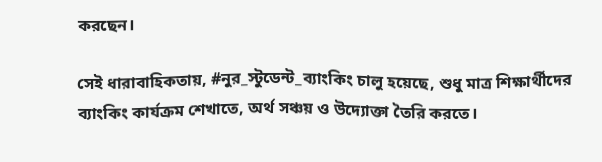করছেন।

সেই ধারাবাহিকতায়, #নুর_স্টুডেন্ট_ব্যাংকিং চালু হয়েছে, শুধু মাত্র শিক্ষার্থীদের ব্যাংকিং কার্যক্রম শেখাতে, অর্থ সঞ্চয় ও উদ্যোক্তা তৈরি করতে।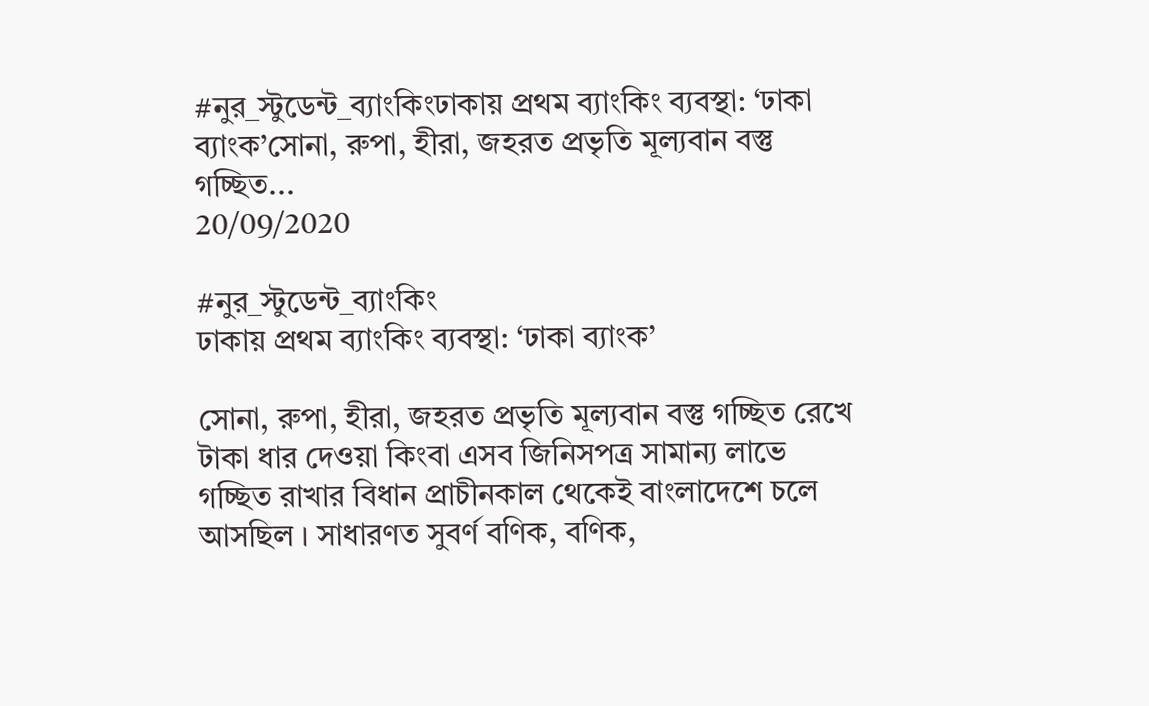#নুর_স্টুডেন্ট_ব্যাংকিংঢাকায় প্রথম ব্যাংকিং ব্যবস্থা: ‘ঢাকা ব্যাংক’সোনা, রুপা, হীরা, জহরত প্রভৃতি মূল্যবান বস্তু গচ্ছিত...
20/09/2020

#নুর_স্টুডেন্ট_ব্যাংকিং
ঢাকায় প্রথম ব্যাংকিং ব্যবস্থা: ‘ঢাকা ব্যাংক’

সোনা, রুপা, হীরা, জহরত প্রভৃতি মূল্যবান বস্তু গচ্ছিত রেখে টাকা ধার দেওয়া কিংবা এসব জিনিসপত্র সামান্য লাভে গচ্ছিত রাখার বিধান প্রাচীনকাল থেকেই বাংলাদেশে চলে আসছিল । সাধারণত সুবর্ণ বণিক, বণিক,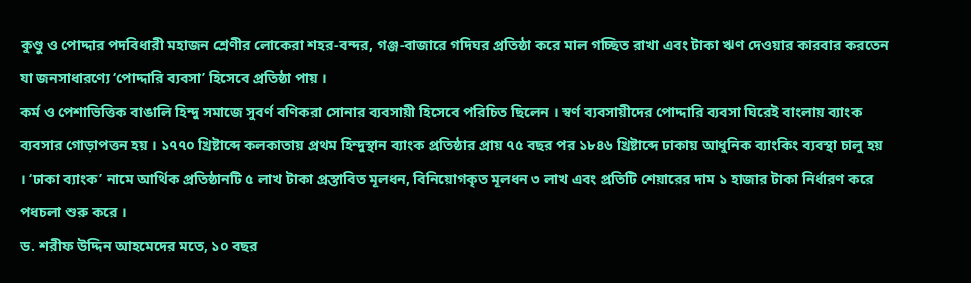কুণ্ডু ও পোদ্দার পদবিধারী মহাজন শ্রেণীর লোকেরা শহর-বন্দর, গঞ্জ-বাজারে গদিঘর প্রতিষ্ঠা করে মাল গচ্ছিত রাখা এবং টাকা ঋণ দেওয়ার কারবার করতেন যা জনসাধারণ্যে ‘পোদ্দারি ব্যবসা’ হিসেবে প্রতিষ্ঠা পায় ।
কর্ম ও পেশাভিত্তিক বাঙালি হিন্দু সমাজে সুবর্ণ বণিকরা সোনার ব্যবসায়ী হিসেবে পরিচিত ছিলেন । স্বর্ণ ব্যবসায়ীদের পোদ্দারি ব্যবসা ঘিরেই বাংলায় ব্যাংক ব্যবসার গোড়াপত্তন হয় । ১৭৭০ খ্রিষ্টাব্দে কলকাতায় প্রথম হিন্দুস্থান ব্যাংক প্রতিষ্ঠার প্রায় ৭৫ বছর পর ১৮৪৬ খ্রিষ্টাব্দে ঢাকায় আধুনিক ব্যাংকিং ব্যবস্থা চালু হয় । ‘ঢাকা ব্যাংক’ নামে আর্থিক প্রতিষ্ঠানটি ৫ লাখ টাকা প্রস্তাবিত মূলধন, বিনিয়োগকৃত মূলধন ৩ লাখ এবং প্রতিটি শেয়ারের দাম ১ হাজার টাকা নির্ধারণ করে পধচলা শুরু করে ।
ড. শরীফ উদ্দিন আহমেদের মতে, ১০ বছর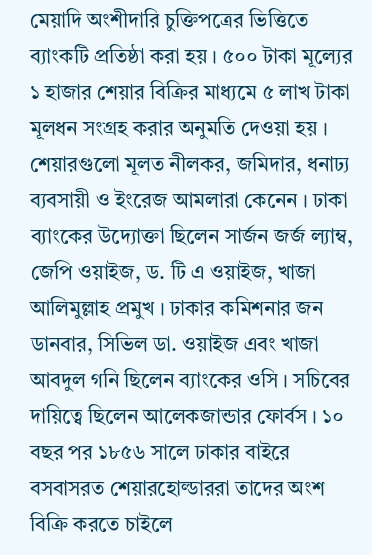মেয়াদি অংশীদারি চুক্তিপত্রের ভিত্তিতে ব্যাংকটি প্রতিষ্ঠা করা হয় । ৫০০ টাকা মূল্যের ১ হাজার শেয়ার বিক্রির মাধ্যমে ৫ লাখ টাকা মূলধন সংগ্রহ করার অনুমতি দেওয়া হয় । শেয়ারগুলো মূলত নীলকর, জমিদার, ধনাঢ্য ব্যবসায়ী ও ইংরেজ আমলারা কেনেন । ঢাকা ব্যাংকের উদ্যোক্তা ছিলেন সার্জন জর্জ ল্যাম্ব, জেপি ওয়াইজ, ড. টি এ ওয়াইজ, খাজা আলিমুল্লাহ প্রমুখ । ঢাকার কমিশনার জন ডানবার, সিভিল ডা. ওয়াইজ এবং খাজা আবদুল গনি ছিলেন ব্যাংকের ওসি । সচিবের দায়িত্বে ছিলেন আলেকজান্ডার ফোর্বস । ১০ বছর পর ১৮৫৬ সালে ঢাকার বাইরে বসবাসরত শেয়ারহোল্ডাররা তাদের অংশ বিক্রি করতে চাইলে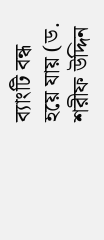ব্যাংটি বন্ধ হয়ে যায় (ড. শরীফ উদ্দিন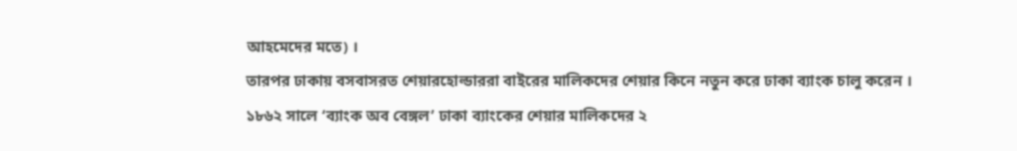আহমেদের মতে) ।
তারপর ঢাকায় বসবাসরত শেয়ারহোল্ডাররা বাইরের মালিকদের শেয়ার কিনে নতুন করে ঢাকা ব্যাংক চালু করেন । ১৮৬২ সালে ‘ব্যাংক অব বেঙ্গল’ ঢাকা ব্যাংকের শেয়ার মালিকদের ২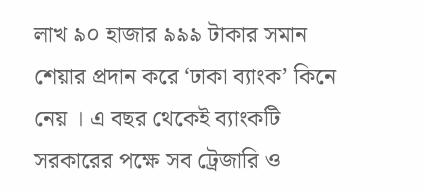লাখ ৯০ হাজার ৯৯৯ টাকার সমান শেয়ার প্রদান করে ‘ঢাকা ব্যাংক’ কিনে নেয় । এ বছর থেকেই ব্যাংকটি সরকারের পক্ষে সব ট্রেজারি ও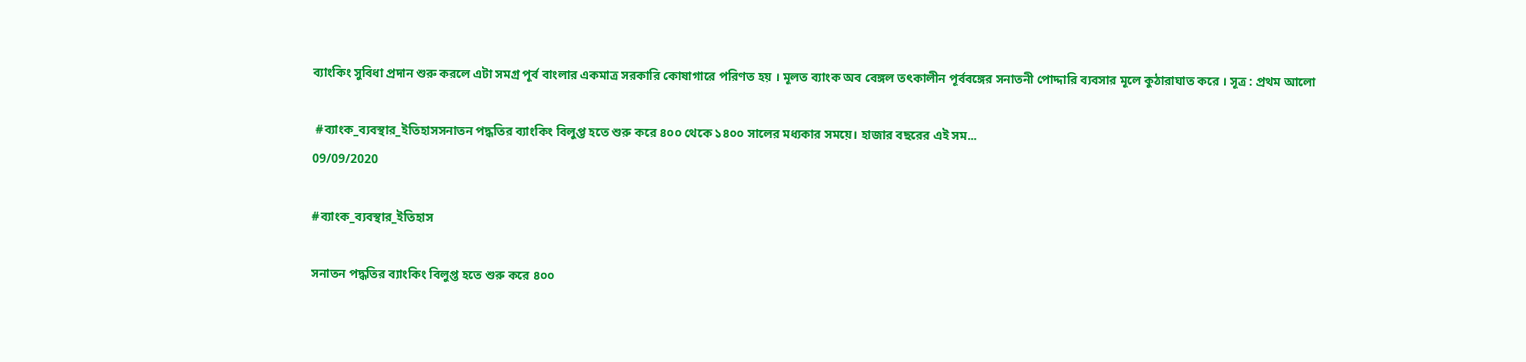ব্যাংকিং সুবিধা প্রদান শুরু করলে এটা সমগ্র পূর্ব বাংলার একমাত্র সরকারি কোষাগারে পরিণত হয় । মূলত ব্যাংক অব বেঙ্গল তৎকালীন পূর্ববঙ্গের সনাতনী পোদ্দারি ব্যবসার মূলে কুঠারাঘাত করে । সূত্র : প্রথম আলো

 #ব্যাংক_ব্যবস্থার_ইতিহাসসনাতন পদ্ধতির ব্যাংকিং বিলুপ্ত হতে শুরু করে ৪০০ থেকে ১৪০০ সালের মধ্যকার সময়ে। হাজার বছরের এই সম...
09/09/2020

#ব্যাংক_ব্যবস্থার_ইতিহাস

সনাতন পদ্ধতির ব্যাংকিং বিলুপ্ত হতে শুরু করে ৪০০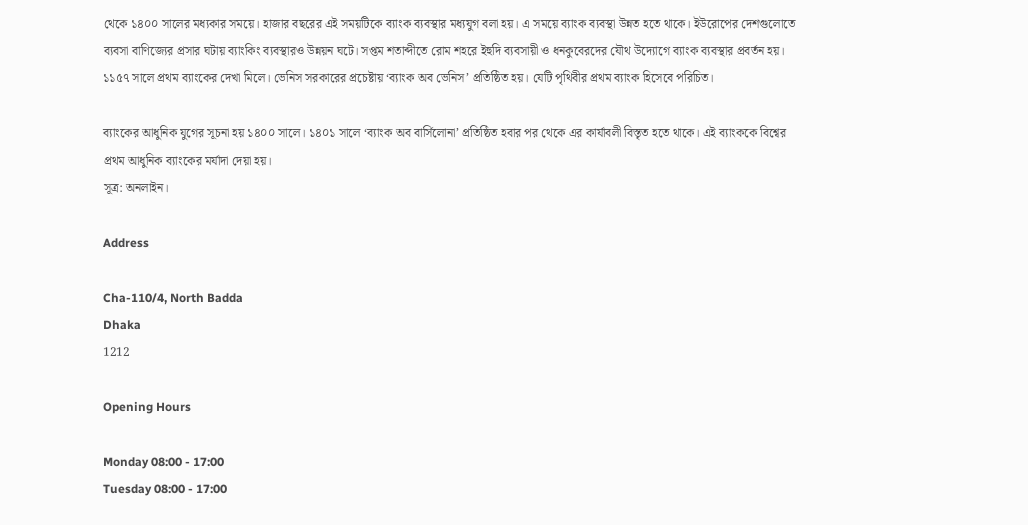থেকে ১৪০০ সালের মধ্যকার সময়ে। হাজার বছরের এই সময়টিকে ব্যাংক ব্যবস্থার মধ্যযুগ বলা হয়। এ সময়ে ব্যাংক ব্যবস্থা উন্নত হতে থাকে। ইউরোপের দেশগুলোতে ব্যবসা বাণিজ্যের প্রসার ঘটায় ব্যাংকিং ব্যবস্থারও উন্নয়ন ঘটে। সপ্তম শতাব্দীতে রোম শহরে ইহুদি ব্যবসায়ী ও ধনকুবেরদের যৌথ উদ্যোগে ব্যাংক ব্যবস্থার প্রবর্তন হয়। ১১৫৭ সালে প্রথম ব্যাংকের দেখা মিলে। ভেনিস সরকারের প্রচেষ্টায় ‘ব্যাংক অব ভেনিস’ প্রতিষ্ঠিত হয়। যেটি পৃথিবীর প্রথম ব্যাংক হিসেবে পরিচিত।

ব্যাংকের আধুনিক যুগের সূচনা হয় ১৪০০ সালে। ১৪০১ সালে ‘ব্যাংক অব বার্সিলোনা’ প্রতিষ্ঠিত হবার পর থেকে এর কার্যাবলী বিস্তৃত হতে থাকে। এই ব্যাংককে বিশ্বের প্রথম আধুনিক ব্যাংকের মর্যাদা দেয়া হয়।
সূত্র: অনলাইন।

Address

Cha-110/4, North Badda
Dhaka
1212

Opening Hours

Monday 08:00 - 17:00
Tuesday 08:00 - 17:00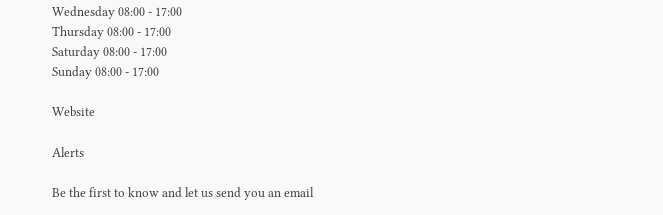Wednesday 08:00 - 17:00
Thursday 08:00 - 17:00
Saturday 08:00 - 17:00
Sunday 08:00 - 17:00

Website

Alerts

Be the first to know and let us send you an email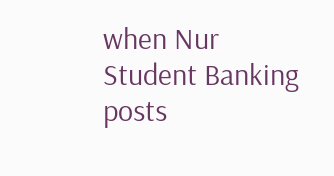when Nur Student Banking posts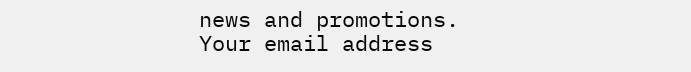news and promotions. Your email address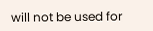will not be used for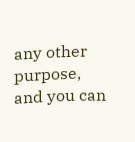any other purpose, and you can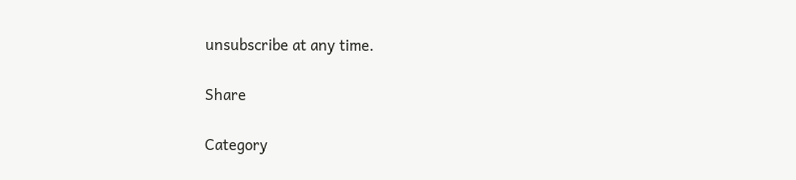unsubscribe at any time.

Share

Category